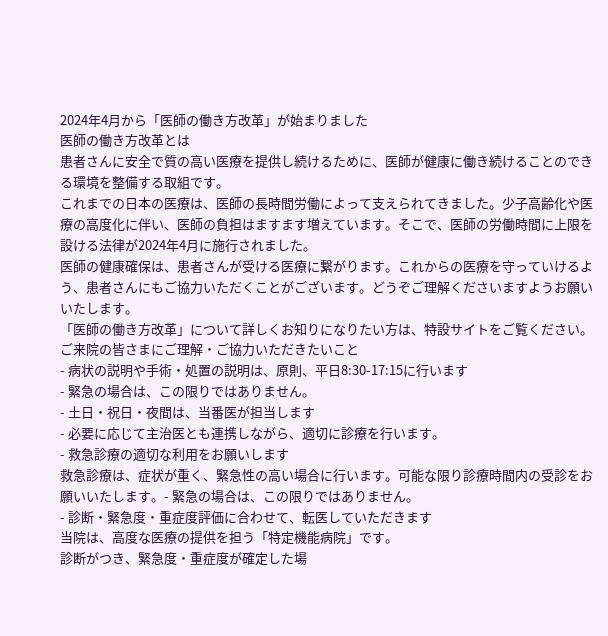2024年4月から「医師の働き方改革」が始まりました
医師の働き方改革とは
患者さんに安全で質の高い医療を提供し続けるために、医師が健康に働き続けることのできる環境を整備する取組です。
これまでの日本の医療は、医師の長時間労働によって支えられてきました。少子高齢化や医療の高度化に伴い、医師の負担はますます増えています。そこで、医師の労働時間に上限を設ける法律が2024年4月に施行されました。
医師の健康確保は、患者さんが受ける医療に繋がります。これからの医療を守っていけるよう、患者さんにもご協力いただくことがございます。どうぞご理解くださいますようお願いいたします。
「医師の働き方改革」について詳しくお知りになりたい方は、特設サイトをご覧ください。
ご来院の皆さまにご理解・ご協力いただきたいこと
- 病状の説明や手術・処置の説明は、原則、平日8:30-17:15に行います
- 緊急の場合は、この限りではありません。
- 土日・祝日・夜間は、当番医が担当します
- 必要に応じて主治医とも連携しながら、適切に診療を行います。
- 救急診療の適切な利用をお願いします
救急診療は、症状が重く、緊急性の高い場合に行います。可能な限り診療時間内の受診をお願いいたします。- 緊急の場合は、この限りではありません。
- 診断・緊急度・重症度評価に合わせて、転医していただきます
当院は、高度な医療の提供を担う「特定機能病院」です。
診断がつき、緊急度・重症度が確定した場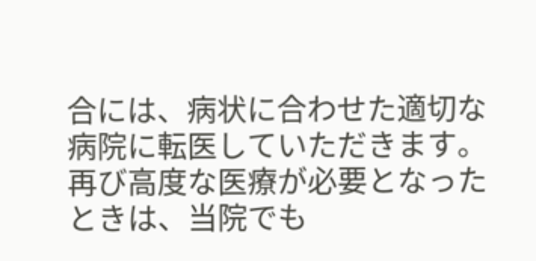合には、病状に合わせた適切な病院に転医していただきます。
再び高度な医療が必要となったときは、当院でも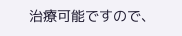治療可能ですので、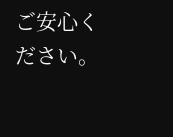ご安心ください。